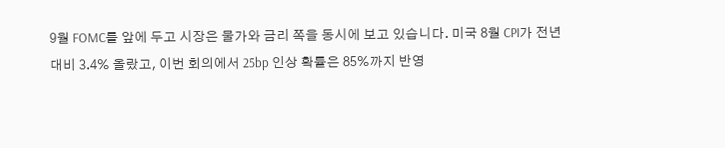9월 FOMC를 앞에 두고 시장은 물가와 금리 쪽을 동시에 보고 있습니다. 미국 8월 CPI가 전년 대비 3.4% 올랐고, 이번 회의에서 25bp 인상 확률은 85%까지 반영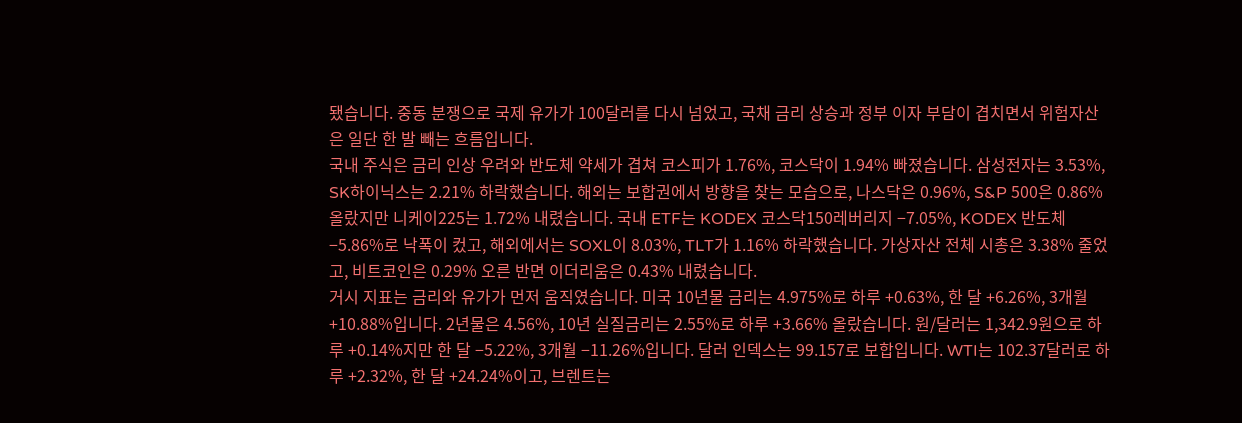됐습니다. 중동 분쟁으로 국제 유가가 100달러를 다시 넘었고, 국채 금리 상승과 정부 이자 부담이 겹치면서 위험자산은 일단 한 발 빼는 흐름입니다.
국내 주식은 금리 인상 우려와 반도체 약세가 겹쳐 코스피가 1.76%, 코스닥이 1.94% 빠졌습니다. 삼성전자는 3.53%, SK하이닉스는 2.21% 하락했습니다. 해외는 보합권에서 방향을 찾는 모습으로, 나스닥은 0.96%, S&P 500은 0.86% 올랐지만 니케이225는 1.72% 내렸습니다. 국내 ETF는 KODEX 코스닥150레버리지 −7.05%, KODEX 반도체 −5.86%로 낙폭이 컸고, 해외에서는 SOXL이 8.03%, TLT가 1.16% 하락했습니다. 가상자산 전체 시총은 3.38% 줄었고, 비트코인은 0.29% 오른 반면 이더리움은 0.43% 내렸습니다.
거시 지표는 금리와 유가가 먼저 움직였습니다. 미국 10년물 금리는 4.975%로 하루 +0.63%, 한 달 +6.26%, 3개월 +10.88%입니다. 2년물은 4.56%, 10년 실질금리는 2.55%로 하루 +3.66% 올랐습니다. 원/달러는 1,342.9원으로 하루 +0.14%지만 한 달 −5.22%, 3개월 −11.26%입니다. 달러 인덱스는 99.157로 보합입니다. WTI는 102.37달러로 하루 +2.32%, 한 달 +24.24%이고, 브렌트는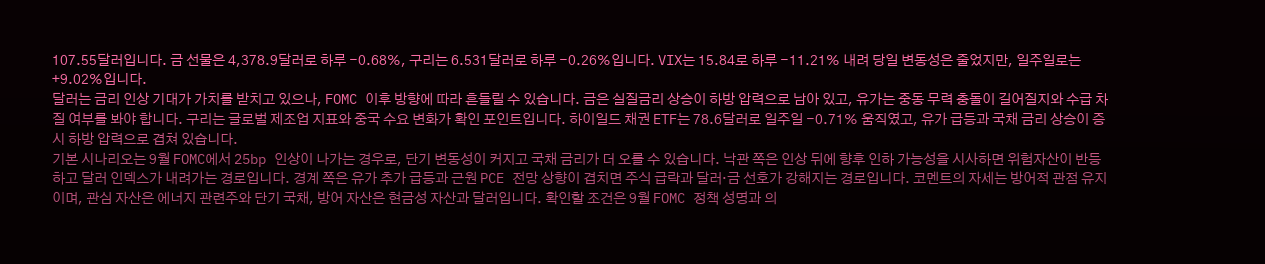107.55달러입니다. 금 선물은 4,378.9달러로 하루 −0.68%, 구리는 6.531달러로 하루 −0.26%입니다. VIX는 15.84로 하루 −11.21% 내려 당일 변동성은 줄었지만, 일주일로는 +9.02%입니다.
달러는 금리 인상 기대가 가치를 받치고 있으나, FOMC 이후 방향에 따라 흔들릴 수 있습니다. 금은 실질금리 상승이 하방 압력으로 남아 있고, 유가는 중동 무력 충돌이 길어질지와 수급 차질 여부를 봐야 합니다. 구리는 글로벌 제조업 지표와 중국 수요 변화가 확인 포인트입니다. 하이일드 채권 ETF는 78.6달러로 일주일 −0.71% 움직였고, 유가 급등과 국채 금리 상승이 증시 하방 압력으로 겹쳐 있습니다.
기본 시나리오는 9월 FOMC에서 25bp 인상이 나가는 경우로, 단기 변동성이 커지고 국채 금리가 더 오를 수 있습니다. 낙관 쪽은 인상 뒤에 향후 인하 가능성을 시사하면 위험자산이 반등하고 달러 인덱스가 내려가는 경로입니다. 경계 쪽은 유가 추가 급등과 근원 PCE 전망 상향이 겹치면 주식 급락과 달러·금 선호가 강해지는 경로입니다. 코멘트의 자세는 방어적 관점 유지이며, 관심 자산은 에너지 관련주와 단기 국채, 방어 자산은 현금성 자산과 달러입니다. 확인할 조건은 9월 FOMC 정책 성명과 의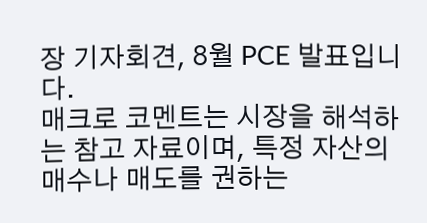장 기자회견, 8월 PCE 발표입니다.
매크로 코멘트는 시장을 해석하는 참고 자료이며, 특정 자산의 매수나 매도를 권하는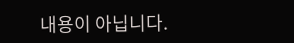내용이 아닙니다.